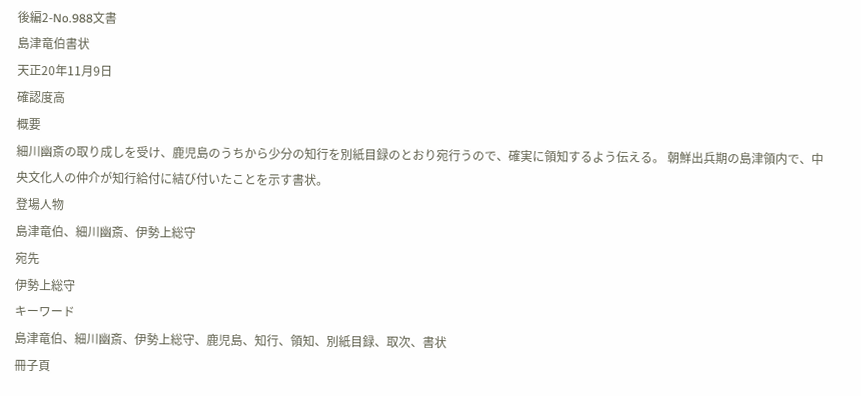後編2-No.988文書
島津竜伯書状
天正20年11月9日
確認度高
概要
細川幽斎の取り成しを受け、鹿児島のうちから少分の知行を別紙目録のとおり宛行うので、確実に領知するよう伝える。 朝鮮出兵期の島津領内で、中央文化人の仲介が知行給付に結び付いたことを示す書状。
登場人物
島津竜伯、細川幽斎、伊勢上総守
宛先
伊勢上総守
キーワード
島津竜伯、細川幽斎、伊勢上総守、鹿児島、知行、領知、別紙目録、取次、書状
冊子頁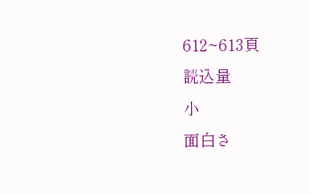612~613頁
読込量
小
面白さ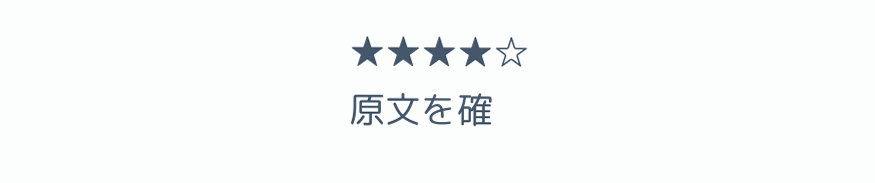★★★★☆
原文を確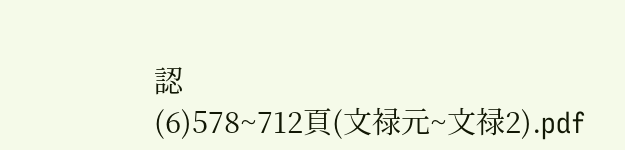認
(6)578~712頁(文禄元~文禄2).pdf